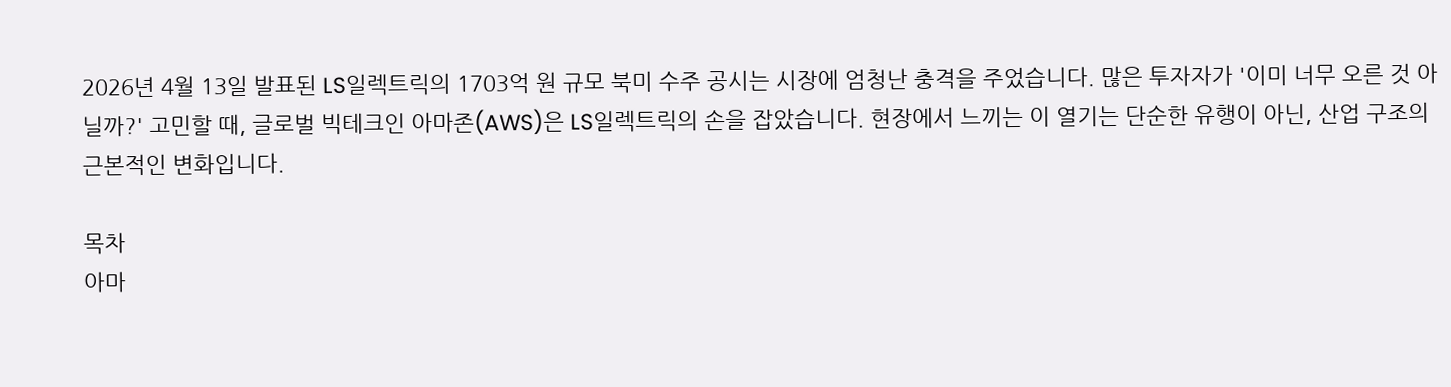2026년 4월 13일 발표된 LS일렉트릭의 1703억 원 규모 북미 수주 공시는 시장에 엄청난 충격을 주었습니다. 많은 투자자가 '이미 너무 오른 것 아닐까?' 고민할 때, 글로벌 빅테크인 아마존(AWS)은 LS일렉트릭의 손을 잡았습니다. 현장에서 느끼는 이 열기는 단순한 유행이 아닌, 산업 구조의 근본적인 변화입니다.

목차
아마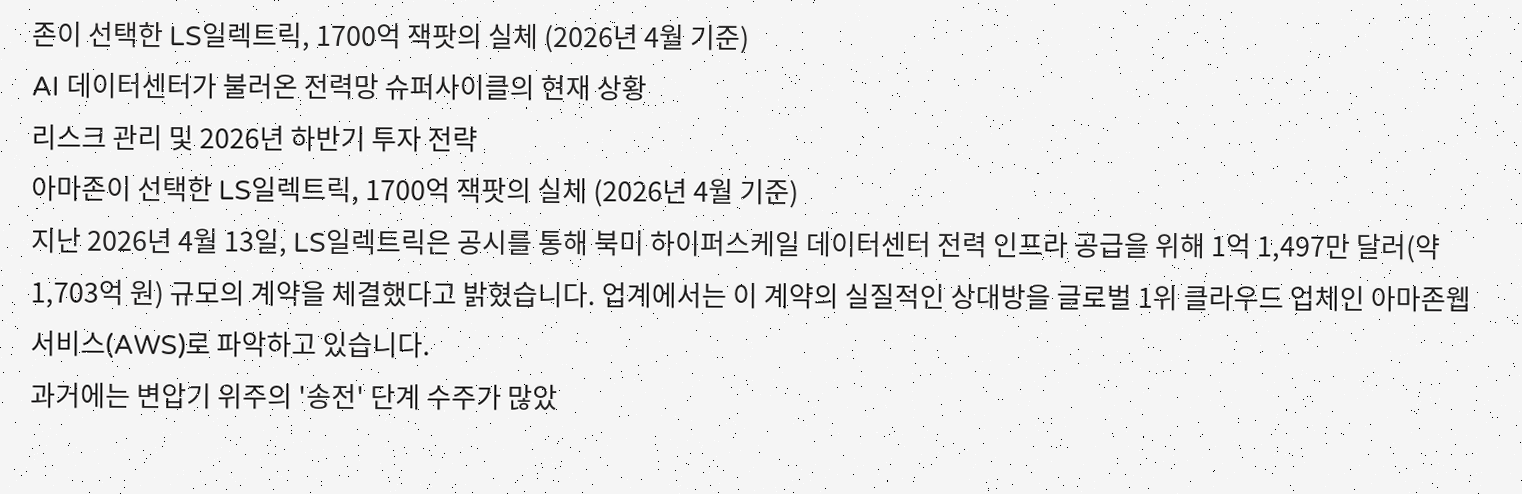존이 선택한 LS일렉트릭, 1700억 잭팟의 실체 (2026년 4월 기준)
AI 데이터센터가 불러온 전력망 슈퍼사이클의 현재 상황
리스크 관리 및 2026년 하반기 투자 전략
아마존이 선택한 LS일렉트릭, 1700억 잭팟의 실체 (2026년 4월 기준)
지난 2026년 4월 13일, LS일렉트릭은 공시를 통해 북미 하이퍼스케일 데이터센터 전력 인프라 공급을 위해 1억 1,497만 달러(약 1,703억 원) 규모의 계약을 체결했다고 밝혔습니다. 업계에서는 이 계약의 실질적인 상대방을 글로벌 1위 클라우드 업체인 아마존웹서비스(AWS)로 파악하고 있습니다.
과거에는 변압기 위주의 '송전' 단계 수주가 많았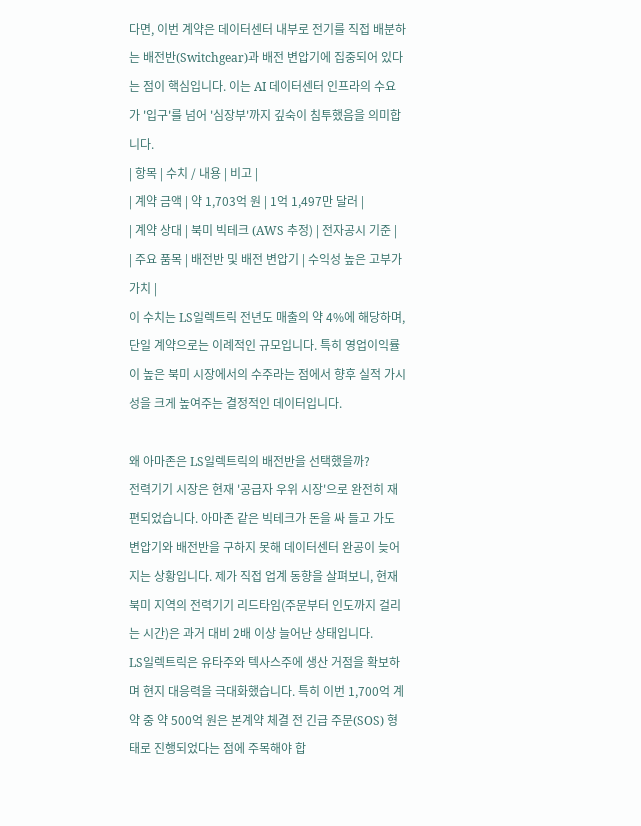다면, 이번 계약은 데이터센터 내부로 전기를 직접 배분하는 배전반(Switchgear)과 배전 변압기에 집중되어 있다는 점이 핵심입니다. 이는 AI 데이터센터 인프라의 수요가 '입구'를 넘어 '심장부'까지 깊숙이 침투했음을 의미합니다.
| 항목 | 수치 / 내용 | 비고 |
| 계약 금액 | 약 1,703억 원 | 1억 1,497만 달러 |
| 계약 상대 | 북미 빅테크 (AWS 추정) | 전자공시 기준 |
| 주요 품목 | 배전반 및 배전 변압기 | 수익성 높은 고부가가치 |
이 수치는 LS일렉트릭 전년도 매출의 약 4%에 해당하며, 단일 계약으로는 이례적인 규모입니다. 특히 영업이익률이 높은 북미 시장에서의 수주라는 점에서 향후 실적 가시성을 크게 높여주는 결정적인 데이터입니다.

왜 아마존은 LS일렉트릭의 배전반을 선택했을까?
전력기기 시장은 현재 '공급자 우위 시장'으로 완전히 재편되었습니다. 아마존 같은 빅테크가 돈을 싸 들고 가도 변압기와 배전반을 구하지 못해 데이터센터 완공이 늦어지는 상황입니다. 제가 직접 업계 동향을 살펴보니, 현재 북미 지역의 전력기기 리드타임(주문부터 인도까지 걸리는 시간)은 과거 대비 2배 이상 늘어난 상태입니다.
LS일렉트릭은 유타주와 텍사스주에 생산 거점을 확보하며 현지 대응력을 극대화했습니다. 특히 이번 1,700억 계약 중 약 500억 원은 본계약 체결 전 긴급 주문(SOS) 형태로 진행되었다는 점에 주목해야 합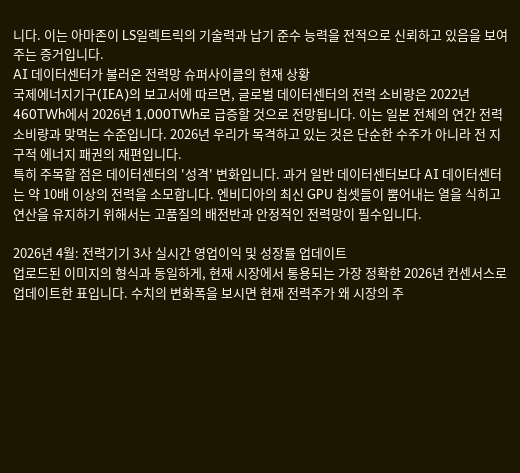니다. 이는 아마존이 LS일렉트릭의 기술력과 납기 준수 능력을 전적으로 신뢰하고 있음을 보여주는 증거입니다.
AI 데이터센터가 불러온 전력망 슈퍼사이클의 현재 상황
국제에너지기구(IEA)의 보고서에 따르면, 글로벌 데이터센터의 전력 소비량은 2022년 460TWh에서 2026년 1,000TWh로 급증할 것으로 전망됩니다. 이는 일본 전체의 연간 전력 소비량과 맞먹는 수준입니다. 2026년 우리가 목격하고 있는 것은 단순한 수주가 아니라 전 지구적 에너지 패권의 재편입니다.
특히 주목할 점은 데이터센터의 '성격' 변화입니다. 과거 일반 데이터센터보다 AI 데이터센터는 약 10배 이상의 전력을 소모합니다. 엔비디아의 최신 GPU 칩셋들이 뿜어내는 열을 식히고 연산을 유지하기 위해서는 고품질의 배전반과 안정적인 전력망이 필수입니다.

2026년 4월: 전력기기 3사 실시간 영업이익 및 성장률 업데이트
업로드된 이미지의 형식과 동일하게, 현재 시장에서 통용되는 가장 정확한 2026년 컨센서스로 업데이트한 표입니다. 수치의 변화폭을 보시면 현재 전력주가 왜 시장의 주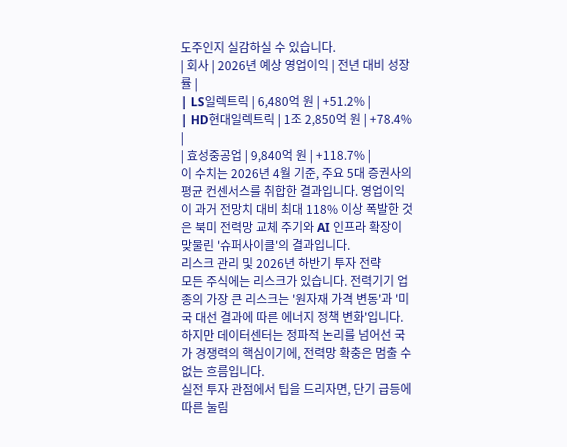도주인지 실감하실 수 있습니다.
| 회사 | 2026년 예상 영업이익 | 전년 대비 성장률 |
| LS일렉트릭 | 6,480억 원 | +51.2% |
| HD현대일렉트릭 | 1조 2,850억 원 | +78.4% |
| 효성중공업 | 9,840억 원 | +118.7% |
이 수치는 2026년 4월 기준, 주요 5대 증권사의 평균 컨센서스를 취합한 결과입니다. 영업이익이 과거 전망치 대비 최대 118% 이상 폭발한 것은 북미 전력망 교체 주기와 AI 인프라 확장이 맞물린 '슈퍼사이클'의 결과입니다.
리스크 관리 및 2026년 하반기 투자 전략
모든 주식에는 리스크가 있습니다. 전력기기 업종의 가장 큰 리스크는 '원자재 가격 변동'과 '미국 대선 결과에 따른 에너지 정책 변화'입니다. 하지만 데이터센터는 정파적 논리를 넘어선 국가 경쟁력의 핵심이기에, 전력망 확충은 멈출 수 없는 흐름입니다.
실전 투자 관점에서 팁을 드리자면, 단기 급등에 따른 눌림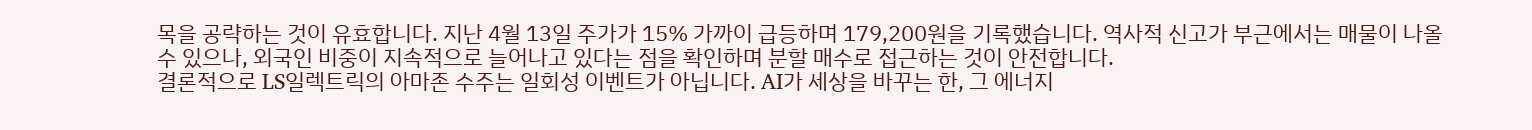목을 공략하는 것이 유효합니다. 지난 4월 13일 주가가 15% 가까이 급등하며 179,200원을 기록했습니다. 역사적 신고가 부근에서는 매물이 나올 수 있으나, 외국인 비중이 지속적으로 늘어나고 있다는 점을 확인하며 분할 매수로 접근하는 것이 안전합니다.
결론적으로 LS일렉트릭의 아마존 수주는 일회성 이벤트가 아닙니다. AI가 세상을 바꾸는 한, 그 에너지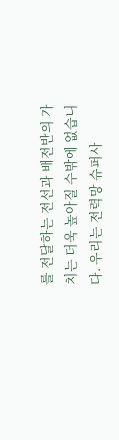를 전달하는 전선과 배전반의 가치는 더욱 높아질 수밖에 없습니다. 우리는 전력망 슈퍼사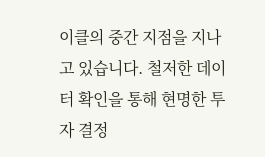이클의 중간 지점을 지나고 있습니다. 철저한 데이터 확인을 통해 현명한 투자 결정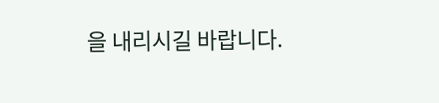을 내리시길 바랍니다.